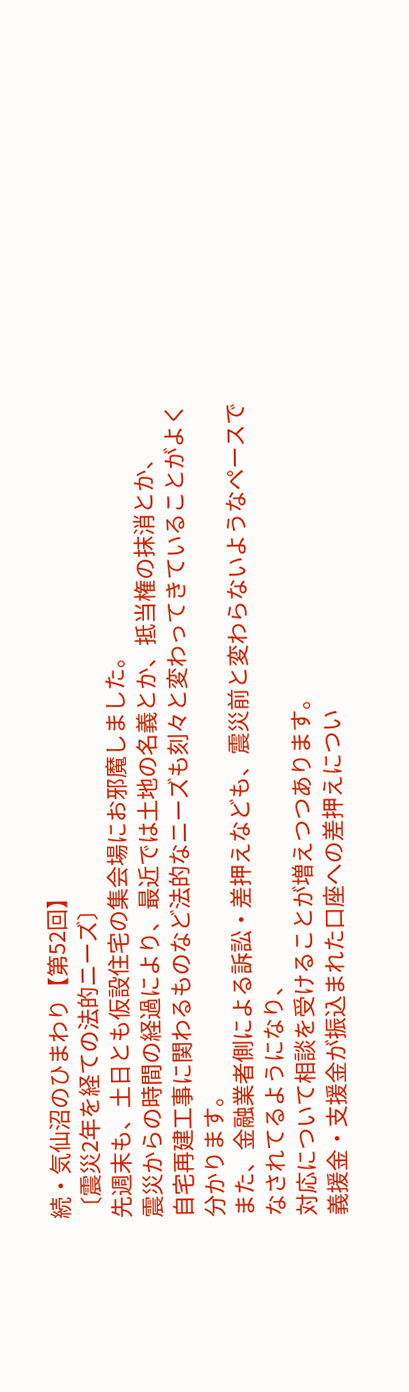続・気仙沼のひまわり【第52回】
〔震災2年を経ての法的ニーズ〕
先週末も、土日とも仮設住宅の集会場にお邪魔しました。
震災からの時間の経過により、最近では土地の名義とか、抵当権の抹消とか、
自宅再建工事に関わるものなど法的なニーズも刻々と変わってきていることがよく分かります。
また、金融業者側による訴訟・差押えなども、震災前と変わらないようなペースでなされてるようになり、
対応について相談を受けることが増えつつあります。
義援金・支援金が振込まれた口座への差押えについ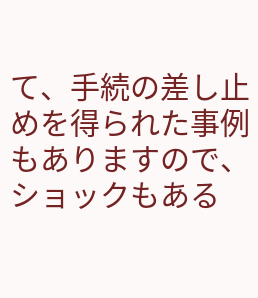て、手続の差し止めを得られた事例もありますので、
ショックもある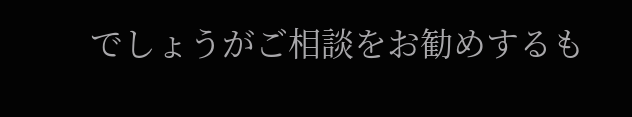でしょうがご相談をお勧めするも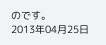のです。
2013年04月25日